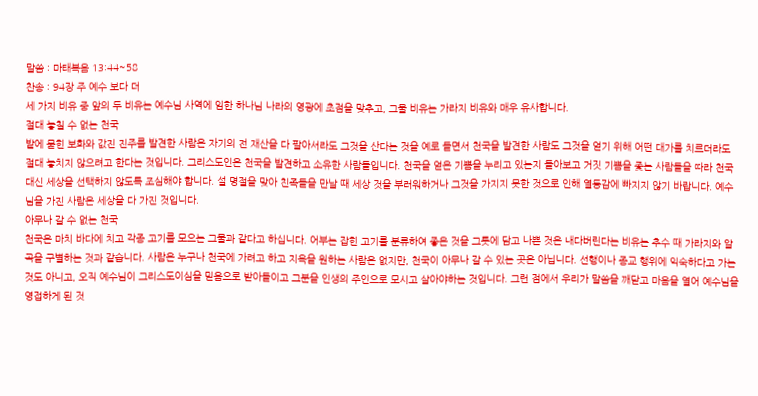말씀 : 마태복음 13:44~58
찬송 : 94장 주 예수 보다 더
세 가지 비유 중 앞의 두 비유는 예수님 사역에 임한 하나님 나라의 영광에 초점을 맞추고, 그물 비유는 가라지 비유와 매우 유사합니다.
절대 놓칠 수 없는 천국
밭에 묻힌 보화와 값진 진주를 발견한 사람은 자기의 전 재산을 다 팔아서라도 그것을 산다는 것을 예로 들면서 천국을 발견한 사람도 그것을 얻기 위해 어떤 대가를 치르더라도 절대 놓치지 않으려고 한다는 것입니다. 그리스도인은 천국을 발견하고 소유한 사람들입니다. 천국을 얻은 기쁨을 누리고 있는지 돌아보고 거짓 기쁨을 좇는 사람들을 따라 천국 대신 세상을 선택하지 않도록 조심해야 합니다. 설 명절을 맞아 친족들을 만날 때 세상 것을 부러워하거나 그것을 가지지 못한 것으로 인해 열등감에 빠지지 않기 바랍니다. 예수님을 가진 사람은 세상을 다 가진 것입니다.
아무나 갈 수 없는 천국
천국은 마치 바다에 치고 각종 고기를 모으는 그물과 같다고 하십니다. 어부는 잡힌 고기를 분류하여 좋은 것을 그릇에 담고 나쁜 것은 내다버린다는 비유는 추수 때 가라지와 알곡을 구별하는 것과 같습니다. 사람은 누구나 천국에 가려고 하고 지옥을 원하는 사람은 없지만, 천국이 아무나 갈 수 있는 곳은 아닙니다. 선행이나 종교 행위에 익숙하다고 가는 것도 아니고, 오직 예수님이 그리스도이심을 믿음으로 받아들이고 그분을 인생의 주인으로 모시고 살아야하는 것입니다. 그런 점에서 우리가 말씀을 깨닫고 마음을 열어 예수님을 영접하게 된 것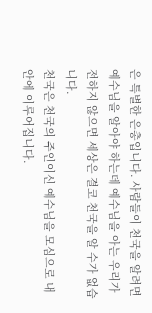은 특별한 은총입니다. 사람들이 천국을 알려면 예수님을 알아야 하는데 예수님을 아는 우리가 전하지 않으면 세상은 결코 천국을 알 수가 없습니다.
천국은 천국의 주인이신 예수님을 모심으로 내 안에 이루어집니다.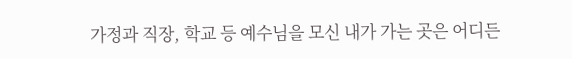가정과 직장, 학교 등 예수님을 모신 내가 가는 곳은 어디든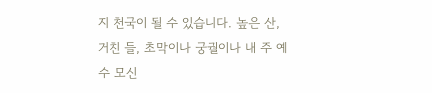지 천국이 될 수 있습니다. 높은 산, 거친 들, 초막이나 궁궐이나 내 주 예수 모신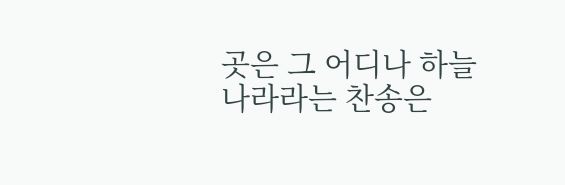곳은 그 어디나 하늘나라라는 찬송은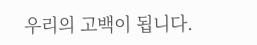우리의 고백이 됩니다.